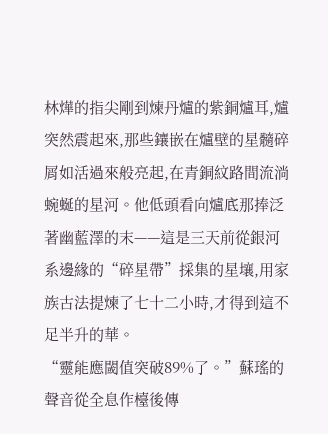林燁的指尖剛到煉丹爐的紫銅爐耳,爐突然震起來,那些鑲嵌在爐壁的星髓碎屑如活過來般亮起,在青銅紋路間流淌蜿蜒的星河。他低頭看向爐底那捧泛著幽藍澤的末——這是三天前從銀河系邊緣的“碎星帶”採集的星壤,用家族古法提煉了七十二小時,才得到這不足半升的華。
“靈能應閾值突破89%了。”蘇瑤的聲音從全息作檯後傳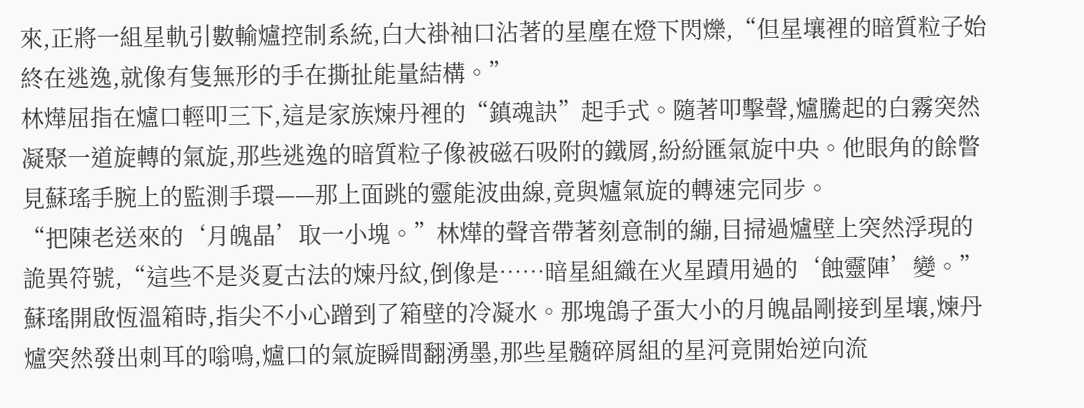來,正將一組星軌引數輸爐控制系統,白大褂袖口沾著的星塵在燈下閃爍,“但星壤裡的暗質粒子始終在逃逸,就像有隻無形的手在撕扯能量結構。”
林燁屈指在爐口輕叩三下,這是家族煉丹裡的“鎮魂訣”起手式。隨著叩擊聲,爐騰起的白霧突然凝聚一道旋轉的氣旋,那些逃逸的暗質粒子像被磁石吸附的鐵屑,紛紛匯氣旋中央。他眼角的餘瞥見蘇瑤手腕上的監測手環——那上面跳的靈能波曲線,竟與爐氣旋的轉速完同步。
“把陳老送來的‘月魄晶’取一小塊。”林燁的聲音帶著刻意制的繃,目掃過爐壁上突然浮現的詭異符號,“這些不是炎夏古法的煉丹紋,倒像是……暗星組織在火星蹟用過的‘蝕靈陣’變。”
蘇瑤開啟恆溫箱時,指尖不小心蹭到了箱壁的冷凝水。那塊鴿子蛋大小的月魄晶剛接到星壤,煉丹爐突然發出刺耳的嗡鳴,爐口的氣旋瞬間翻湧墨,那些星髓碎屑組的星河竟開始逆向流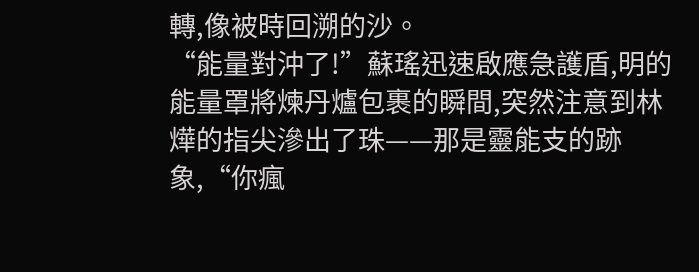轉,像被時回溯的沙。
“能量對沖了!”蘇瑤迅速啟應急護盾,明的能量罩將煉丹爐包裹的瞬間,突然注意到林燁的指尖滲出了珠——那是靈能支的跡象,“你瘋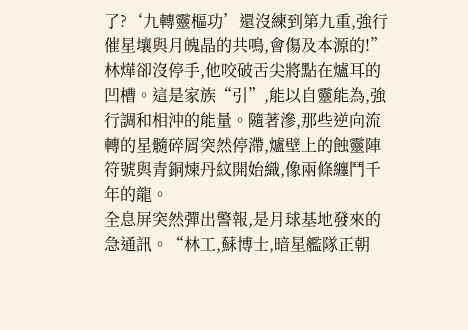了?‘九轉靈樞功’還沒練到第九重,強行催星壤與月魄晶的共鳴,會傷及本源的!”
林燁卻沒停手,他咬破舌尖將點在爐耳的凹槽。這是家族“引”,能以自靈能為,強行調和相沖的能量。隨著滲,那些逆向流轉的星髓碎屑突然停滯,爐壁上的蝕靈陣符號與青銅煉丹紋開始織,像兩條纏鬥千年的龍。
全息屏突然彈出警報,是月球基地發來的急通訊。“林工,蘇博士,暗星艦隊正朝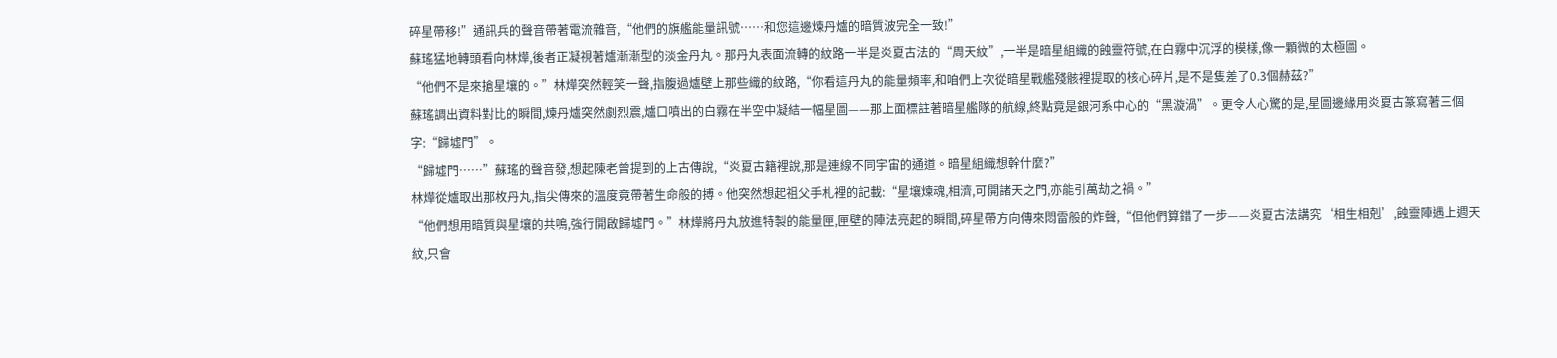碎星帶移!”通訊兵的聲音帶著電流雜音,“他們的旗艦能量訊號……和您這邊煉丹爐的暗質波完全一致!”
蘇瑤猛地轉頭看向林燁,後者正凝視著爐漸漸型的淡金丹丸。那丹丸表面流轉的紋路一半是炎夏古法的“周天紋”,一半是暗星組織的蝕靈符號,在白霧中沉浮的模樣,像一顆微的太極圖。
“他們不是來搶星壤的。”林燁突然輕笑一聲,指腹過爐壁上那些織的紋路,“你看這丹丸的能量頻率,和咱們上次從暗星戰艦殘骸裡提取的核心碎片,是不是隻差了0.3個赫茲?”
蘇瑤調出資料對比的瞬間,煉丹爐突然劇烈震,爐口噴出的白霧在半空中凝結一幅星圖——那上面標註著暗星艦隊的航線,終點竟是銀河系中心的“黑漩渦”。更令人心驚的是,星圖邊緣用炎夏古篆寫著三個字:“歸墟門”。
“歸墟門……”蘇瑤的聲音發,想起陳老曾提到的上古傳說,“炎夏古籍裡說,那是連線不同宇宙的通道。暗星組織想幹什麼?”
林燁從爐取出那枚丹丸,指尖傳來的溫度竟帶著生命般的搏。他突然想起祖父手札裡的記載:“星壤煉魂,相濟,可開諸天之門,亦能引萬劫之禍。”
“他們想用暗質與星壤的共鳴,強行開啟歸墟門。”林燁將丹丸放進特製的能量匣,匣壁的陣法亮起的瞬間,碎星帶方向傳來悶雷般的炸聲,“但他們算錯了一步——炎夏古法講究‘相生相剋’,蝕靈陣遇上週天紋,只會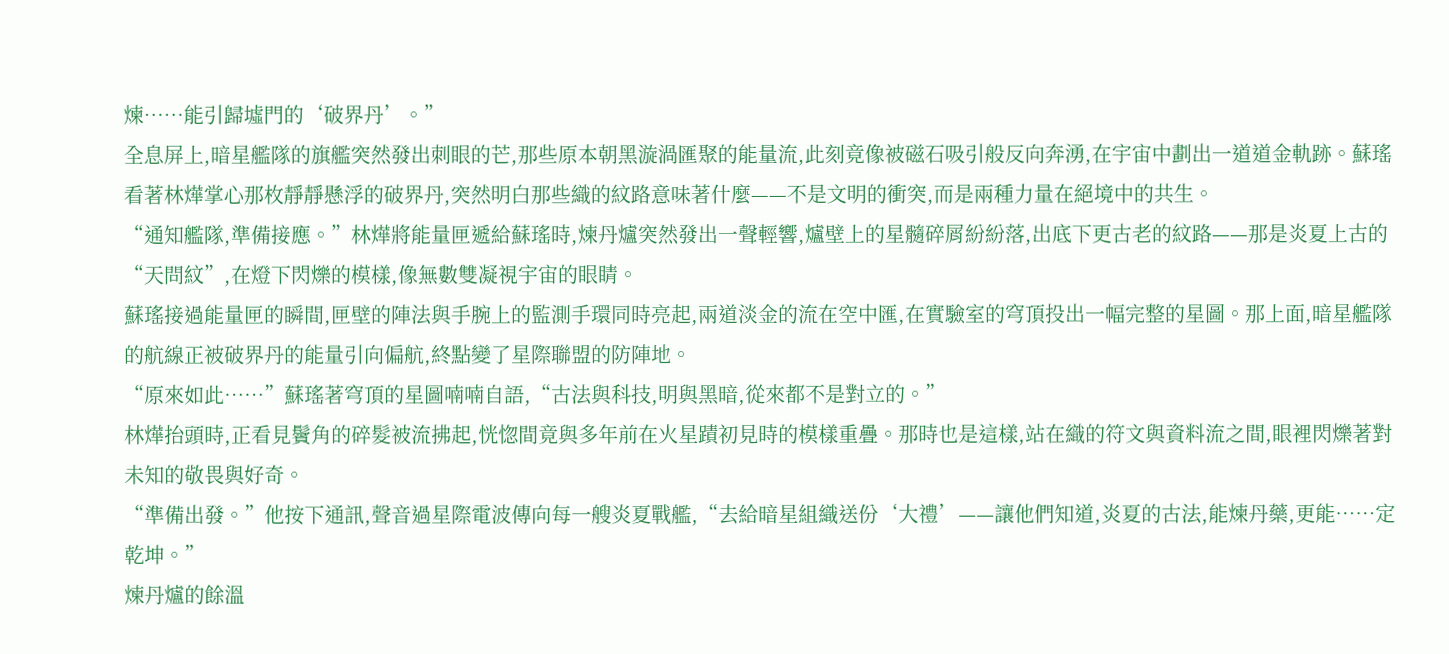煉……能引歸墟門的‘破界丹’。”
全息屏上,暗星艦隊的旗艦突然發出刺眼的芒,那些原本朝黑漩渦匯聚的能量流,此刻竟像被磁石吸引般反向奔湧,在宇宙中劃出一道道金軌跡。蘇瑤看著林燁掌心那枚靜靜懸浮的破界丹,突然明白那些織的紋路意味著什麼——不是文明的衝突,而是兩種力量在絕境中的共生。
“通知艦隊,準備接應。”林燁將能量匣遞給蘇瑤時,煉丹爐突然發出一聲輕響,爐壁上的星髓碎屑紛紛落,出底下更古老的紋路——那是炎夏上古的“天問紋”,在燈下閃爍的模樣,像無數雙凝視宇宙的眼睛。
蘇瑤接過能量匣的瞬間,匣壁的陣法與手腕上的監測手環同時亮起,兩道淡金的流在空中匯,在實驗室的穹頂投出一幅完整的星圖。那上面,暗星艦隊的航線正被破界丹的能量引向偏航,終點變了星際聯盟的防陣地。
“原來如此……”蘇瑤著穹頂的星圖喃喃自語,“古法與科技,明與黑暗,從來都不是對立的。”
林燁抬頭時,正看見鬢角的碎髮被流拂起,恍惚間竟與多年前在火星蹟初見時的模樣重疊。那時也是這樣,站在織的符文與資料流之間,眼裡閃爍著對未知的敬畏與好奇。
“準備出發。”他按下通訊,聲音過星際電波傳向每一艘炎夏戰艦,“去給暗星組織送份‘大禮’——讓他們知道,炎夏的古法,能煉丹藥,更能……定乾坤。”
煉丹爐的餘溫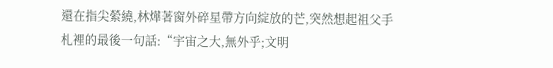還在指尖縈繞,林燁著窗外碎星帶方向綻放的芒,突然想起祖父手札裡的最後一句話:“宇宙之大,無外乎;文明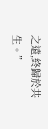之遠,終歸於共生。”